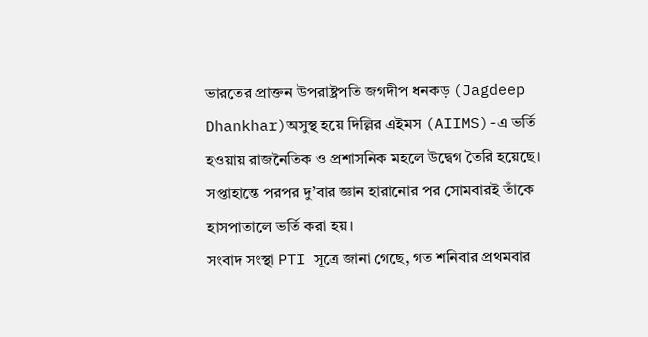ভারতের প্রাক্তন উপরাষ্ট্রপতি জগদীপ ধনকড় (Jagdeep Dhankhar)অসুস্থ হয়ে দিল্লির এইমস (AIIMS)-এ ভর্তি হওয়ায় রাজনৈতিক ও প্রশাসনিক মহলে উদ্বেগ তৈরি হয়েছে। সপ্তাহান্তে পরপর দু’বার জ্ঞান হারানোর পর সোমবারই তাঁকে হাসপাতালে ভর্তি করা হয়।
সংবাদ সংস্থা PTI সূত্রে জানা গেছে, গত শনিবার প্রথমবার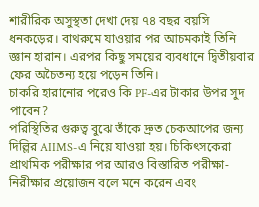শারীরিক অসুস্থতা দেখা দেয় ৭৪ বছর বয়সি ধনকড়ের। বাথরুমে যাওয়ার পর আচমকাই তিনি জ্ঞান হারান। এরপর কিছু সময়ের ব্যবধানে দ্বিতীয়বার ফের অচৈতন্য হয়ে পড়েন তিনি।
চাকরি হারানোর পরেও কি PF-এর টাকার উপর সুদ পাবেন?
পরিস্থিতির গুরুত্ব বুঝে তাঁকে দ্রুত চেকআপের জন্য দিল্লির AIIMS-এ নিয়ে যাওয়া হয়। চিকিৎসকেরা প্রাথমিক পরীক্ষার পর আরও বিস্তারিত পরীক্ষা-নিরীক্ষার প্রয়োজন বলে মনে করেন এবং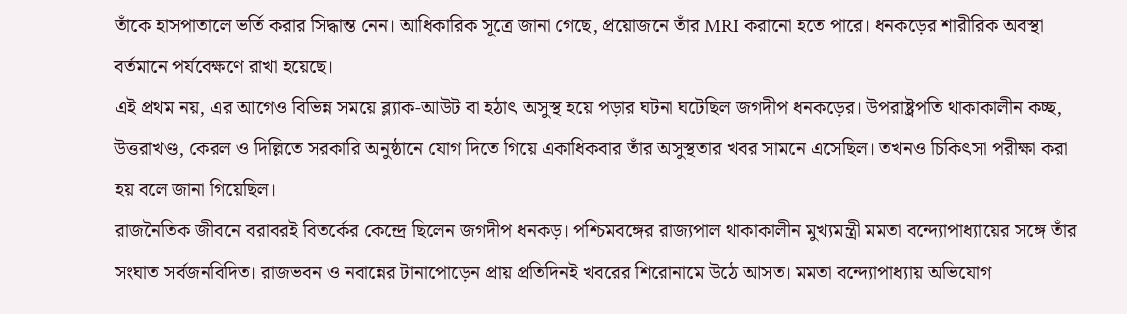তাঁকে হাসপাতালে ভর্তি করার সিদ্ধান্ত নেন। আধিকারিক সূত্রে জানা গেছে, প্রয়োজনে তাঁর MRI করানো হতে পারে। ধনকড়ের শারীরিক অবস্থা বর্তমানে পর্যবেক্ষণে রাখা হয়েছে।
এই প্রথম নয়, এর আগেও বিভিন্ন সময়ে ব্ল্যাক-আউট বা হঠাৎ অসুস্থ হয়ে পড়ার ঘটনা ঘটেছিল জগদীপ ধনকড়ের। উপরাষ্ট্রপতি থাকাকালীন কচ্ছ, উত্তরাখণ্ড, কেরল ও দিল্লিতে সরকারি অনুষ্ঠানে যোগ দিতে গিয়ে একাধিকবার তাঁর অসুস্থতার খবর সামনে এসেছিল। তখনও চিকিৎসা পরীক্ষা করা হয় বলে জানা গিয়েছিল।
রাজনৈতিক জীবনে বরাবরই বিতর্কের কেন্দ্রে ছিলেন জগদীপ ধনকড়। পশ্চিমবঙ্গের রাজ্যপাল থাকাকালীন মুখ্যমন্ত্রী মমতা বন্দ্যোপাধ্যায়ের সঙ্গে তাঁর সংঘাত সর্বজনবিদিত। রাজভবন ও নবান্নের টানাপোড়েন প্রায় প্রতিদিনই খবরের শিরোনামে উঠে আসত। মমতা বন্দ্যোপাধ্যায় অভিযোগ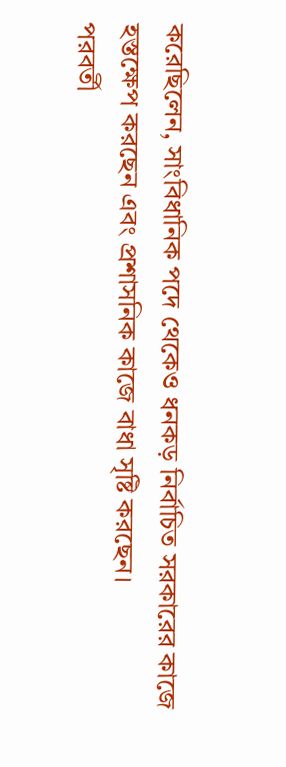করেছিলেন, সাংবিধানিক পদে থেকেও ধনকড় নির্বাচিত সরকারের কাজে হস্তক্ষেপ করছেন এবং প্রশাসনিক কাজে বাধা সৃষ্টি করছেন।
পরবর্তী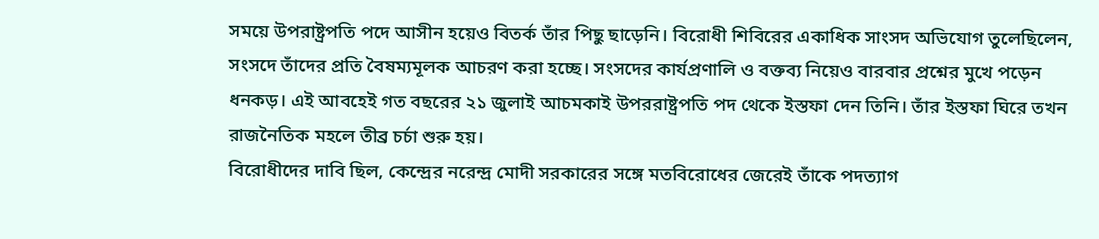সময়ে উপরাষ্ট্রপতি পদে আসীন হয়েও বিতর্ক তাঁর পিছু ছাড়েনি। বিরোধী শিবিরের একাধিক সাংসদ অভিযোগ তুলেছিলেন, সংসদে তাঁদের প্রতি বৈষম্যমূলক আচরণ করা হচ্ছে। সংসদের কার্যপ্রণালি ও বক্তব্য নিয়েও বারবার প্রশ্নের মুখে পড়েন ধনকড়। এই আবহেই গত বছরের ২১ জুলাই আচমকাই উপররাষ্ট্রপতি পদ থেকে ইস্তফা দেন তিনি। তাঁর ইস্তফা ঘিরে তখন রাজনৈতিক মহলে তীব্র চর্চা শুরু হয়।
বিরোধীদের দাবি ছিল, কেন্দ্রের নরেন্দ্র মোদী সরকারের সঙ্গে মতবিরোধের জেরেই তাঁকে পদত্যাগ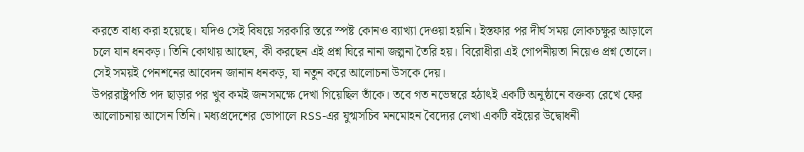করতে বাধ্য করা হয়েছে। যদিও সেই বিষয়ে সরকারি স্তরে স্পষ্ট কোনও ব্যাখ্যা দেওয়া হয়নি। ইস্তফার পর দীর্ঘ সময় লোকচক্ষুর আড়ালে চলে যান ধনকড়। তিনি কোথায় আছেন, কী করছেন এই প্রশ্ন ঘিরে নানা জল্পনা তৈরি হয়। বিরোধীরা এই গোপনীয়তা নিয়েও প্রশ্ন তোলে। সেই সময়ই পেনশনের আবেদন জানান ধনকড়, যা নতুন করে আলোচনা উসকে দেয়।
উপররাষ্ট্রপতি পদ ছাড়ার পর খুব কমই জনসমক্ষে দেখা গিয়েছিল তাঁকে। তবে গত নভেম্বরে হঠাৎই একটি অনুষ্ঠানে বক্তব্য রেখে ফের আলোচনায় আসেন তিনি। মধ্যপ্রদেশের ভোপালে RSS-এর যুগ্মসচিব মনমোহন বৈদ্যের লেখা একটি বইয়ের উদ্বোধনী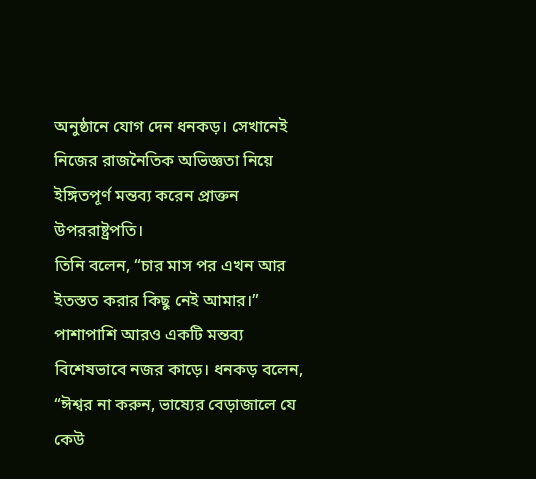অনুষ্ঠানে যোগ দেন ধনকড়। সেখানেই নিজের রাজনৈতিক অভিজ্ঞতা নিয়ে ইঙ্গিতপূর্ণ মন্তব্য করেন প্রাক্তন উপররাষ্ট্রপতি।
তিনি বলেন, “চার মাস পর এখন আর ইতস্তত করার কিছু নেই আমার।” পাশাপাশি আরও একটি মন্তব্য বিশেষভাবে নজর কাড়ে। ধনকড় বলেন, “ঈশ্বর না করুন, ভাষ্যের বেড়াজালে যে কেউ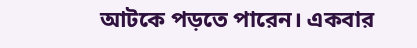আটকে পড়তে পারেন। একবার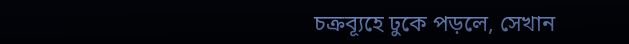চক্রব্যূহে ঢুকে পড়লে, সেখান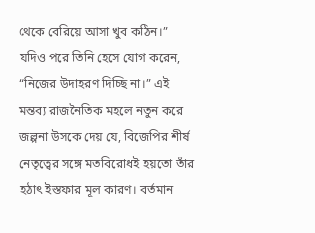থেকে বেরিয়ে আসা খুব কঠিন।”
যদিও পরে তিনি হেসে যোগ করেন, “নিজের উদাহরণ দিচ্ছি না।” এই মন্তব্য রাজনৈতিক মহলে নতুন করে জল্পনা উসকে দেয় যে, বিজেপির শীর্ষ নেতৃত্বের সঙ্গে মতবিরোধই হয়তো তাঁর হঠাৎ ইস্তফার মূল কারণ। বর্তমান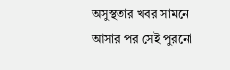অসুস্থতার খবর সামনে আসার পর সেই পুরনো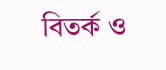বিতর্ক ও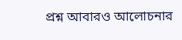প্রশ্ন আবারও আলোচনার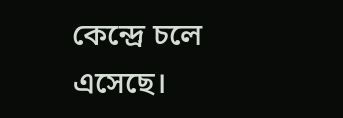কেন্দ্রে চলে এসেছে।